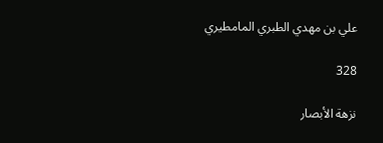علي بن مهدي الطبري المامطيري

328

نزهة الأبصار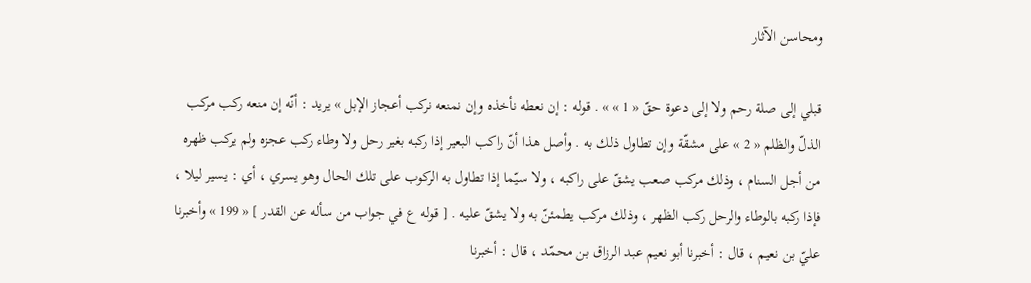ومحاسن الآثار

قبلي إلى صلة رحم ولا إلى دعوة حقّ « 1 » » . قوله : إن نعطه نأخذه وإن نمنعه نركب أعجاز الإبل » يريد : أنّه إن منعه ركب مركب الذلّ والظلم « 2 » على مشقّة وإن تطاول ذلك به . وأصل هذا أنّ راكب البعير إذا ركبه بغير رحل ولا وطاء ركب عجزه ولم يركب ظهره من أجل السنام ، وذلك مركب صعب يشقّ على راكبه ، ولا سيّما إذا تطاول به الركوب على تلك الحال وهو يسري ، أي : يسير ليلا ، فإذا ركبه بالوطاء والرحل ركب الظهر ، وذلك مركب يطمئنّ به ولا يشقّ عليه . [ قوله ع في جواب من سأله عن القدر ] « 199 » وأخبرنا عليّ بن نعيم ، قال : أخبرنا أبو نعيم عبد الرزاق بن محمّد ، قال : أخبرنا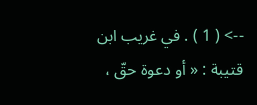--> ( 1 ) . في غريب ابن قتيبة : « أو دعوة حقّ ،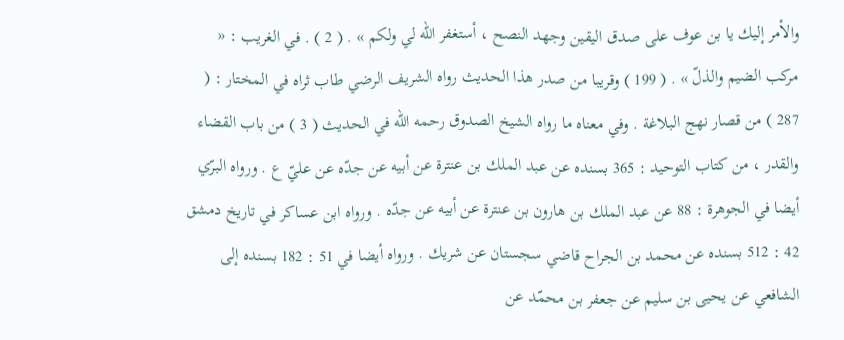والأمر إليك يا بن عوف على صدق اليقين وجهد النصح ، أستغفر اللّه لي ولكم » . ( 2 ) . في الغريب : « مركب الضيم والذلّ » . ( 199 ) وقريبا من صدر هذا الحديث رواه الشريف الرضي طاب ثراه في المختار : ( 287 ) من قصار نهج البلاغة . وفي معناه ما رواه الشيخ الصدوق رحمه اللّه في الحديث ( 3 ) من باب القضاء والقدر ، من كتاب التوحيد : 365 بسنده عن عبد الملك بن عنترة عن أبيه عن جدّه عن عليّ ع . ورواه البرّي أيضا في الجوهرة : 88 عن عبد الملك بن هارون بن عنترة عن أبيه عن جدّه . ورواه ابن عساكر في تاريخ دمشق 42 : 512 بسنده عن محمد بن الجراح قاضي سجستان عن شريك . ورواه أيضا في 51 : 182 بسنده إلى الشافعي عن يحيى بن سليم عن جعفر بن محمّد عن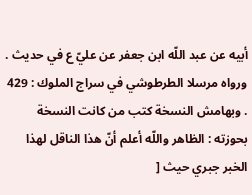أبيه عن عبد اللّه ابن جعفر عن عليّ ع في حديث . ورواه مرسلا الطرطوشي في سراج الملوك : 429 . وبهامش النسخة كتب من كانت النسخة بحوزته : الظاهر واللّه أعلم أنّ هذا الناقل لهذا الخبر جبري حيث [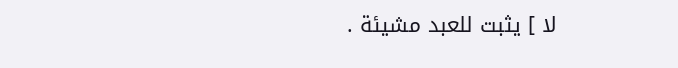لا ] يثبت للعبد مشيئة .